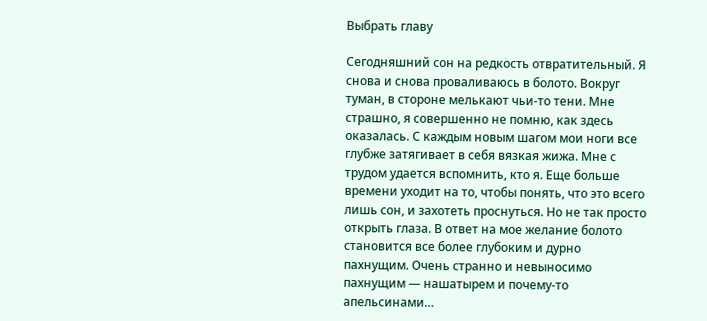Выбрать главу

Сегодняшний сон на редкость отвратительный. Я снова и снова проваливаюсь в болото. Вокруг туман, в стороне мелькают чьи-то тени. Мне страшно, я совершенно не помню, как здесь оказалась. С каждым новым шагом мои ноги все глубже затягивает в себя вязкая жижа. Мне с трудом удается вспомнить, кто я. Еще больше времени уходит на то, чтобы понять, что это всего лишь сон, и захотеть проснуться. Но не так просто открыть глаза. В ответ на мое желание болото становится все более глубоким и дурно пахнущим. Очень странно и невыносимо пахнущим — нашатырем и почему-то апельсинами…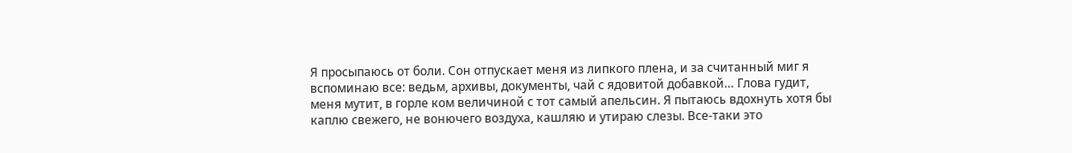Я просыпаюсь от боли. Сон отпускает меня из липкого плена, и за считанный миг я вспоминаю все: ведьм, архивы, документы, чай с ядовитой добавкой… Глова гудит, меня мутит, в горле ком величиной с тот самый апельсин. Я пытаюсь вдохнуть хотя бы каплю свежего, не вонючего воздуха, кашляю и утираю слезы. Все-таки это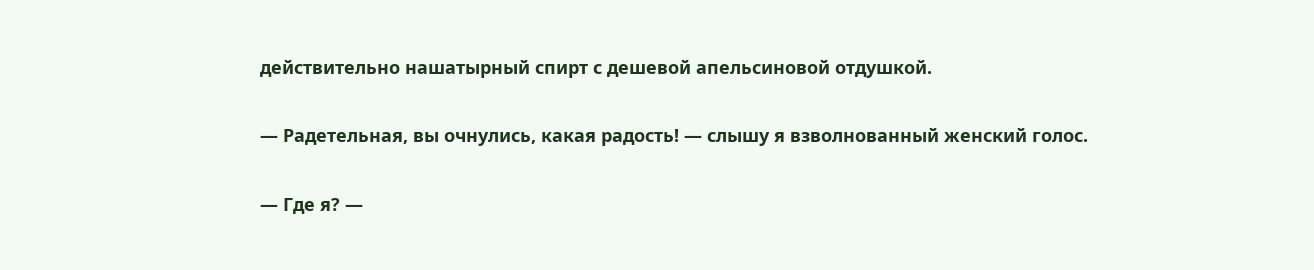действительно нашатырный спирт с дешевой апельсиновой отдушкой.

— Радетельная, вы очнулись, какая радость! — слышу я взволнованный женский голос.

— Где я? —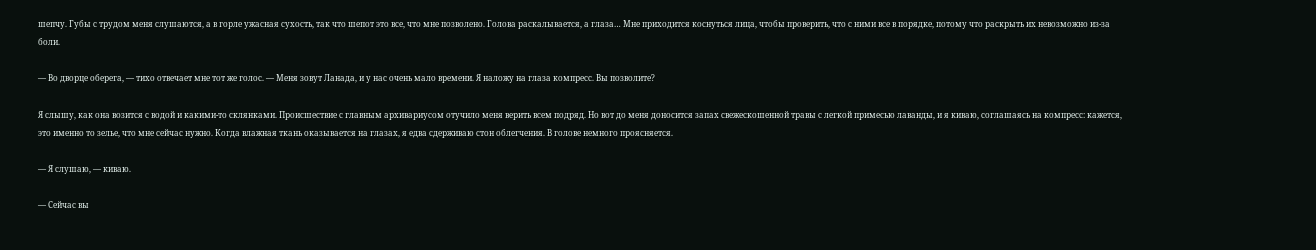шепчу. Губы с трудом меня слушаются, а в горле ужасная сухость, так что шепот это все, что мне позволено. Голова раскалывается, а глаза… Мне приходится коснуться лица, чтобы проверить, что с ними все в порядке, потому что раскрыть их невозможно из-за боли.

— Во дворце оберега, — тихо отвечает мне тот же голос. — Меня зовут Ланада, и у нас очень мало времени. Я наложу на глаза компресс. Вы позволите?

Я слышу, как она возится с водой и какими-то склянками. Происшествие с главным архивариусом отучило меня верить всем подряд. Но вот до меня доносится запах свежескошенной травы с легкой примесью лаванды, и я киваю, соглашаясь на компресс: кажется, это именно то зелье, что мне сейчас нужно. Когда влажная ткань оказывается на глазах, я едва сдерживаю стон облегчения. В голове немного проясняется.

— Я слушаю, — киваю.

— Сейчас вы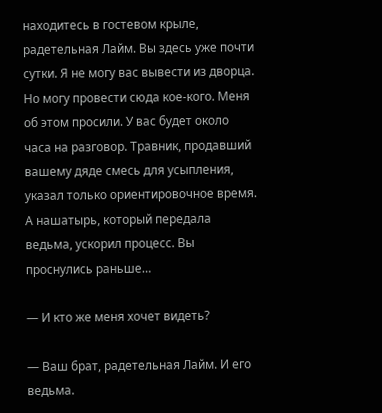находитесь в гостевом крыле, радетельная Лайм. Вы здесь уже почти сутки. Я не могу вас вывести из дворца. Но могу провести сюда кое-кого. Меня об этом просили. У вас будет около часа на разговор. Травник, продавший вашему дяде смесь для усыпления, указал только ориентировочное время. А нашатырь, который передала ведьма, ускорил процесс. Вы проснулись раньше…

— И кто же меня хочет видеть?

— Ваш брат, радетельная Лайм. И его ведьма.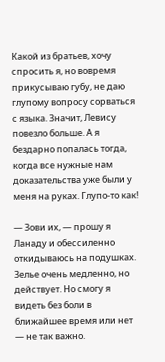Какой из братьев, хочу спросить я, но вовремя прикусываю губу, не даю глупому вопросу сорваться с языка. Значит, Левису повезло больше. А я бездарно попалась тогда, когда все нужные нам доказательства уже были у меня на руках. Глупо-то как!

— Зови их, — прошу я Ланаду и обессиленно откидываюсь на подушках. Зелье очень медленно, но действует. Но смогу я видеть без боли в ближайшее время или нет — не так важно.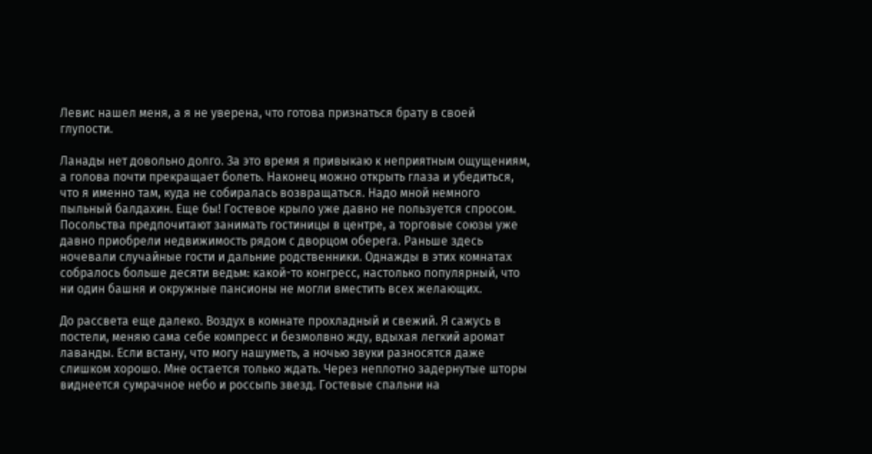Левис нашел меня, а я не уверена, что готова признаться брату в своей глупости.

Ланады нет довольно долго. За это время я привыкаю к неприятным ощущениям, а голова почти прекращает болеть. Наконец можно открыть глаза и убедиться, что я именно там, куда не собиралась возвращаться. Надо мной немного пыльный балдахин. Еще бы! Гостевое крыло уже давно не пользуется спросом. Посольства предпочитают занимать гостиницы в центре, а торговые союзы уже давно приобрели недвижимость рядом с дворцом оберега. Раньше здесь ночевали случайные гости и дальние родственники. Однажды в этих комнатах собралось больше десяти ведьм: какой-то конгресс, настолько популярный, что ни один башня и окружные пансионы не могли вместить всех желающих.

До рассвета еще далеко. Воздух в комнате прохладный и свежий. Я сажусь в постели, меняю сама себе компресс и безмолвно жду, вдыхая легкий аромат лаванды. Если встану, что могу нашуметь, а ночью звуки разносятся даже слишком хорошо. Мне остается только ждать. Через неплотно задернутые шторы виднеется сумрачное небо и россыпь звезд. Гостевые спальни на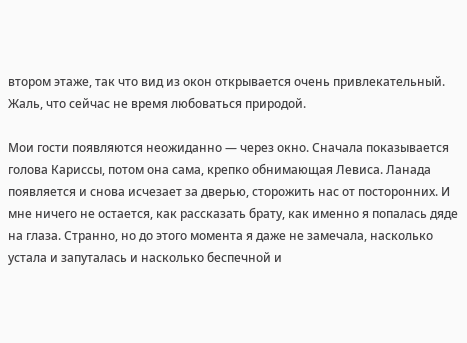втором этаже, так что вид из окон открывается очень привлекательный. Жаль, что сейчас не время любоваться природой.

Мои гости появляются неожиданно — через окно. Сначала показывается голова Кариссы, потом она сама, крепко обнимающая Левиса. Ланада появляется и снова исчезает за дверью, сторожить нас от посторонних. И мне ничего не остается, как рассказать брату, как именно я попалась дяде на глаза. Странно, но до этого момента я даже не замечала, насколько устала и запуталась и насколько беспечной и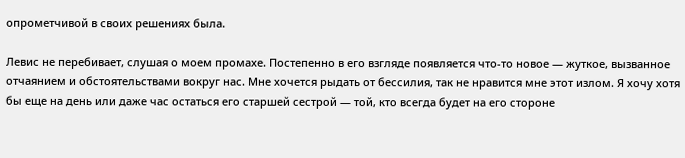опрометчивой в своих решениях была.

Левис не перебивает, слушая о моем промахе. Постепенно в его взгляде появляется что-то новое — жуткое, вызванное отчаянием и обстоятельствами вокруг нас. Мне хочется рыдать от бессилия, так не нравится мне этот излом. Я хочу хотя бы еще на день или даже час остаться его старшей сестрой — той, кто всегда будет на его стороне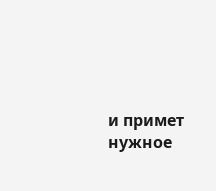и примет нужное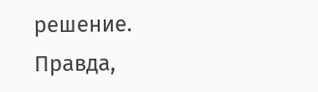решение. Правда,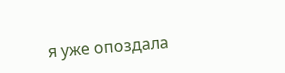я уже опоздала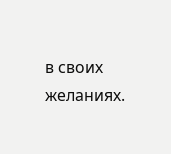в своих желаниях.